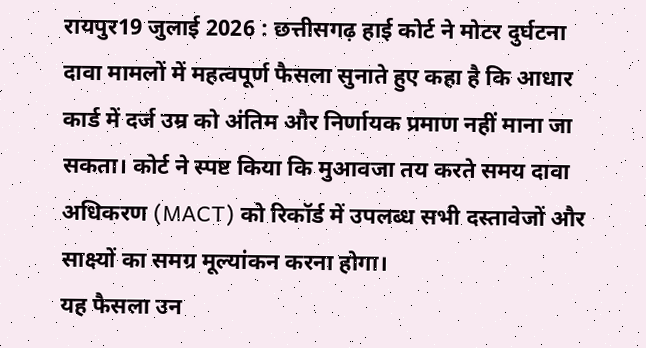रायपुर19 जुलाई 2026 : छत्तीसगढ़ हाई कोर्ट ने मोटर दुर्घटना दावा मामलों में महत्वपूर्ण फैसला सुनाते हुए कहा है कि आधार कार्ड में दर्ज उम्र को अंतिम और निर्णायक प्रमाण नहीं माना जा सकता। कोर्ट ने स्पष्ट किया कि मुआवजा तय करते समय दावा अधिकरण (MACT) को रिकॉर्ड में उपलब्ध सभी दस्तावेजों और साक्ष्यों का समग्र मूल्यांकन करना होगा।
यह फैसला उन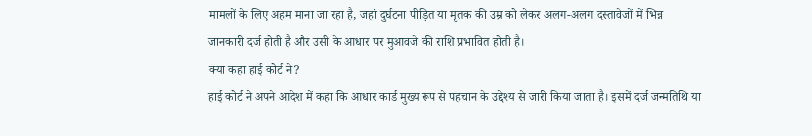मामलों के लिए अहम माना जा रहा है, जहां दुर्घटना पीड़ित या मृतक की उम्र को लेकर अलग-अलग दस्तावेजों में भिन्न जानकारी दर्ज होती है और उसी के आधार पर मुआवजे की राशि प्रभावित होती है।
क्या कहा हाई कोर्ट ने?
हाई कोर्ट ने अपने आदेश में कहा कि आधार कार्ड मुख्य रूप से पहचान के उद्देश्य से जारी किया जाता है। इसमें दर्ज जन्मतिथि या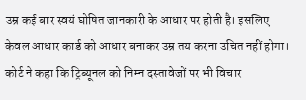उम्र कई बार स्वयं घोषित जानकारी के आधार पर होती है। इसलिए केवल आधार कार्ड को आधार बनाकर उम्र तय करना उचित नहीं होगा।
कोर्ट ने कहा कि ट्रिब्यूनल को निम्न दस्तावेजों पर भी विचार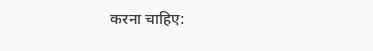करना चाहिए: